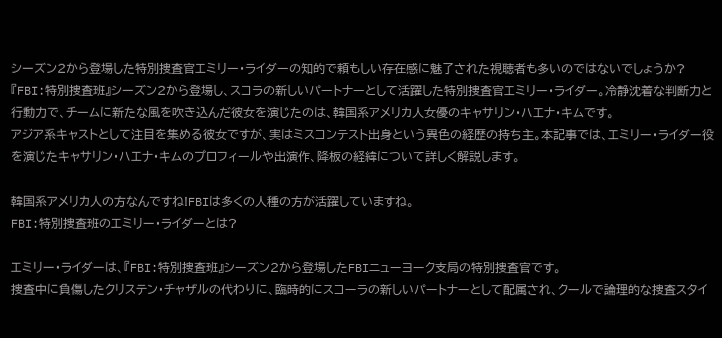シーズン2から登場した特別捜査官エミリー・ライダーの知的で頼もしい存在感に魅了された視聴者も多いのではないでしょうか?
『FBI:特別捜査班』シーズン2から登場し、スコラの新しいパートナーとして活躍した特別捜査官エミリー・ライダー。冷静沈着な判断力と行動力で、チームに新たな風を吹き込んだ彼女を演じたのは、韓国系アメリカ人女優のキャサリン・ハエナ・キムです。
アジア系キャストとして注目を集める彼女ですが、実はミスコンテスト出身という異色の経歴の持ち主。本記事では、エミリー・ライダー役を演じたキャサリン・ハエナ・キムのプロフィールや出演作、降板の経緯について詳しく解説します。

韓国系アメリカ人の方なんですね!FBIは多くの人種の方が活躍していますね。
FBI:特別捜査班のエミリー・ライダーとは?

エミリー・ライダーは、『FBI:特別捜査班』シーズン2から登場したFBIニューヨーク支局の特別捜査官です。
捜査中に負傷したクリステン・チャザルの代わりに、臨時的にスコーラの新しいパートナーとして配属され、クールで論理的な捜査スタイ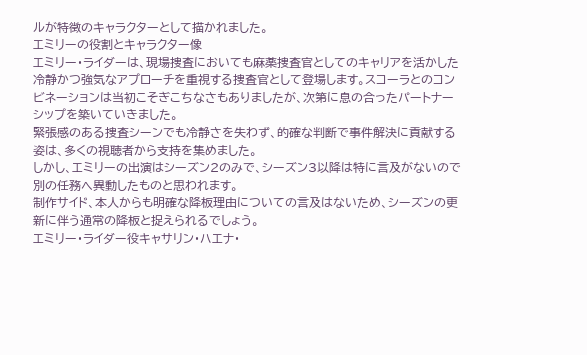ルが特徴のキャラクターとして描かれました。
エミリーの役割とキャラクター像
エミリー・ライダーは、現場捜査においても麻薬捜査官としてのキャリアを活かした冷静かつ強気なアプローチを重視する捜査官として登場します。スコーラとのコンビネーションは当初こそぎこちなさもありましたが、次第に息の合ったパートナーシップを築いていきました。
緊張感のある捜査シーンでも冷静さを失わず、的確な判断で事件解決に貢献する姿は、多くの視聴者から支持を集めました。
しかし、エミリーの出演はシーズン2のみで、シーズン3以降は特に言及がないので別の任務へ異動したものと思われます。
制作サイド、本人からも明確な降板理由についての言及はないため、シーズンの更新に伴う通常の降板と捉えられるでしょう。
エミリー・ライダー役キャサリン・ハエナ・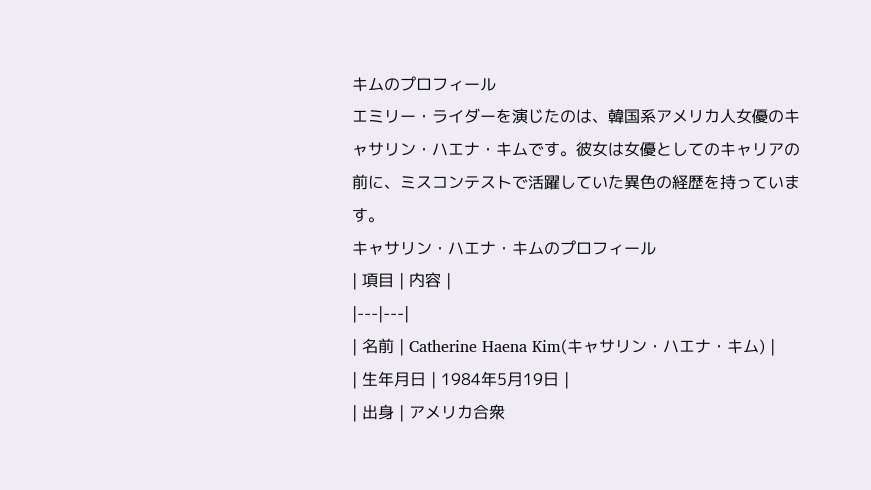キムのプロフィール
エミリー・ライダーを演じたのは、韓国系アメリカ人女優のキャサリン・ハエナ・キムです。彼女は女優としてのキャリアの前に、ミスコンテストで活躍していた異色の経歴を持っています。
キャサリン・ハエナ・キムのプロフィール
| 項目 | 内容 |
|---|---|
| 名前 | Catherine Haena Kim(キャサリン・ハエナ・キム) |
| 生年月日 | 1984年5月19日 |
| 出身 | アメリカ合衆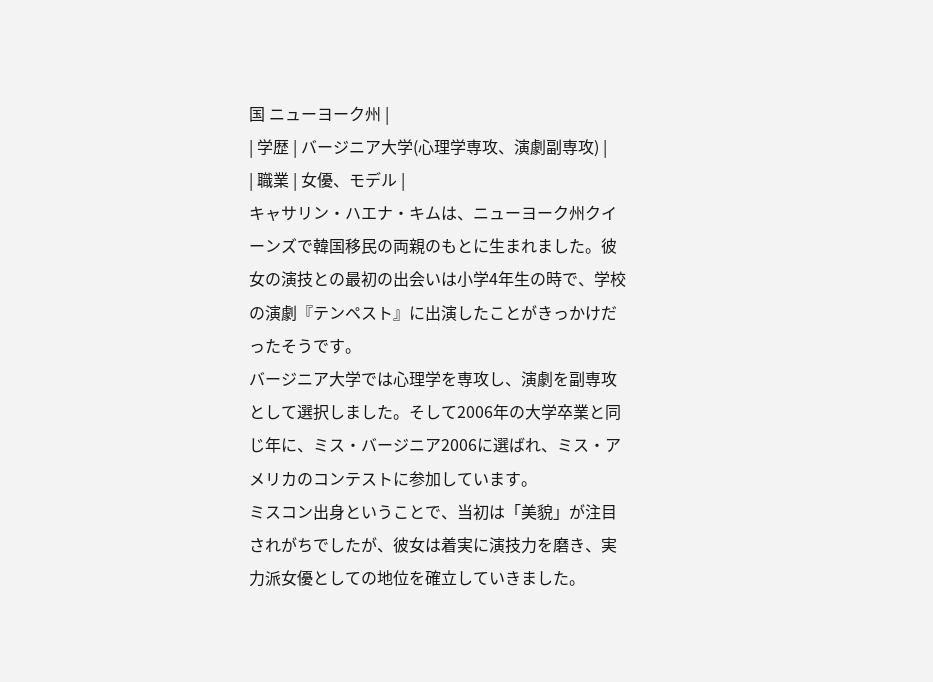国 ニューヨーク州 |
| 学歴 | バージニア大学(心理学専攻、演劇副専攻) |
| 職業 | 女優、モデル |
キャサリン・ハエナ・キムは、ニューヨーク州クイーンズで韓国移民の両親のもとに生まれました。彼女の演技との最初の出会いは小学4年生の時で、学校の演劇『テンペスト』に出演したことがきっかけだったそうです。
バージニア大学では心理学を専攻し、演劇を副専攻として選択しました。そして2006年の大学卒業と同じ年に、ミス・バージニア2006に選ばれ、ミス・アメリカのコンテストに参加しています。
ミスコン出身ということで、当初は「美貌」が注目されがちでしたが、彼女は着実に演技力を磨き、実力派女優としての地位を確立していきました。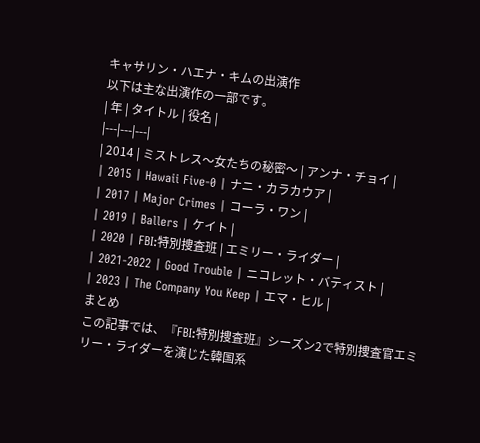キャサリン・ハエナ・キムの出演作
以下は主な出演作の一部です。
| 年 | タイトル | 役名 |
|---|---|---|
| 2014 | ミストレス〜女たちの秘密〜 | アンナ・チョイ |
| 2015 | Hawaii Five-0 | ナニ・カラカウア |
| 2017 | Major Crimes | コーラ・ワン |
| 2019 | Ballers | ケイト |
| 2020 | FBI:特別捜査班 | エミリー・ライダー |
| 2021-2022 | Good Trouble | ニコレット・バティスト |
| 2023 | The Company You Keep | エマ・ヒル |
まとめ
この記事では、『FBI:特別捜査班』シーズン2で特別捜査官エミリー・ライダーを演じた韓国系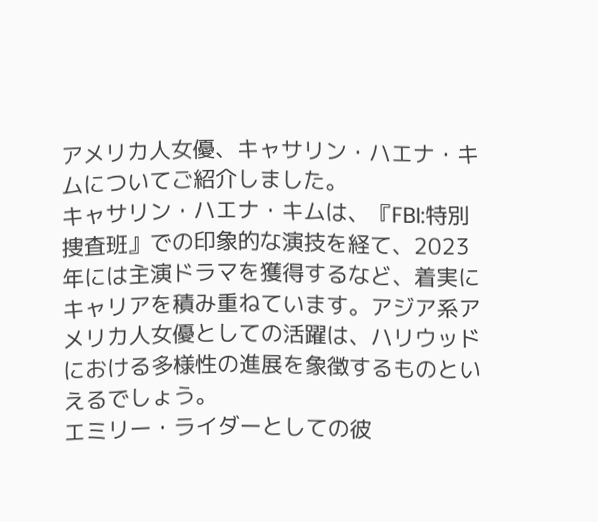アメリカ人女優、キャサリン・ハエナ・キムについてご紹介しました。
キャサリン・ハエナ・キムは、『FBI:特別捜査班』での印象的な演技を経て、2023年には主演ドラマを獲得するなど、着実にキャリアを積み重ねています。アジア系アメリカ人女優としての活躍は、ハリウッドにおける多様性の進展を象徴するものといえるでしょう。
エミリー・ライダーとしての彼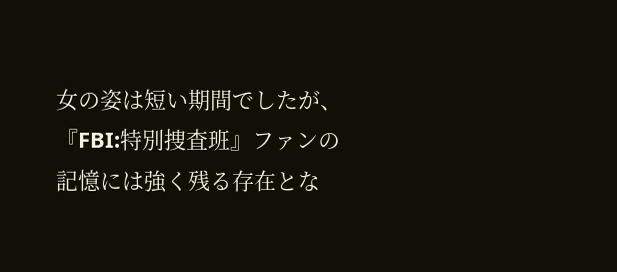女の姿は短い期間でしたが、『FBI:特別捜査班』ファンの記憶には強く残る存在とな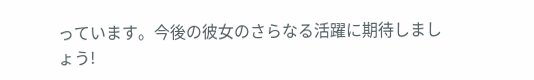っています。今後の彼女のさらなる活躍に期待しましょう!